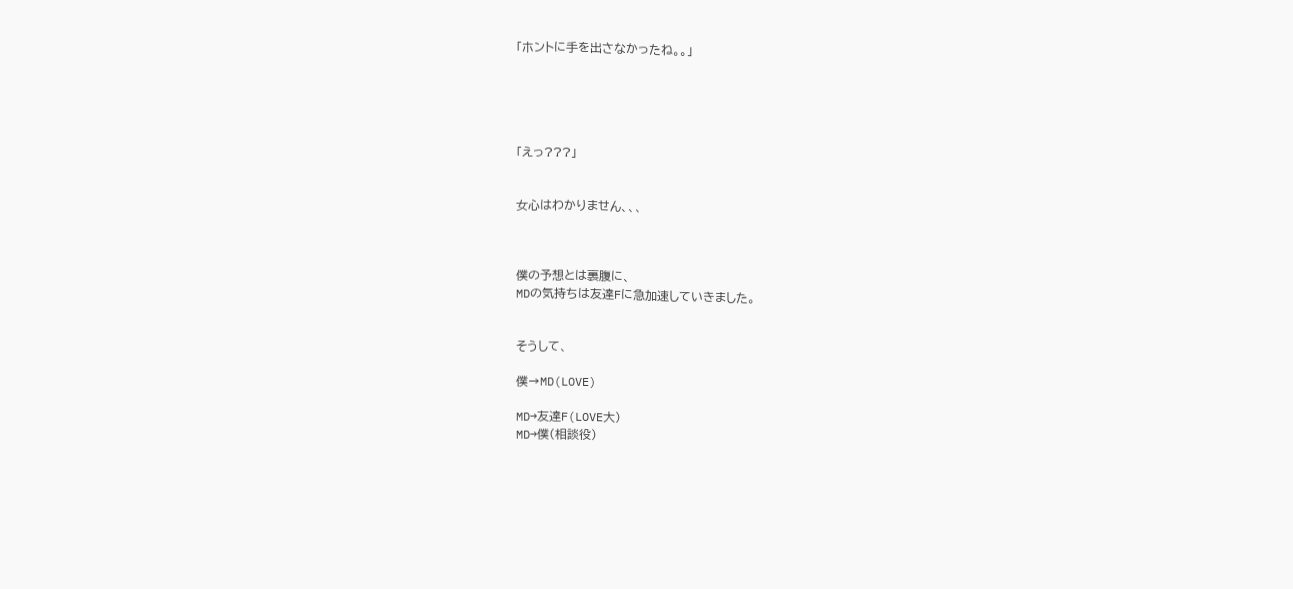「ホントに手を出さなかったね。。」





「えっ???」


女心はわかりません、、、



僕の予想とは裏腹に、
MDの気持ちは友達Fに急加速していきました。


そうして、

僕→MD(LOVE)

MD→友達F(LOVE大)
MD→僕(相談役)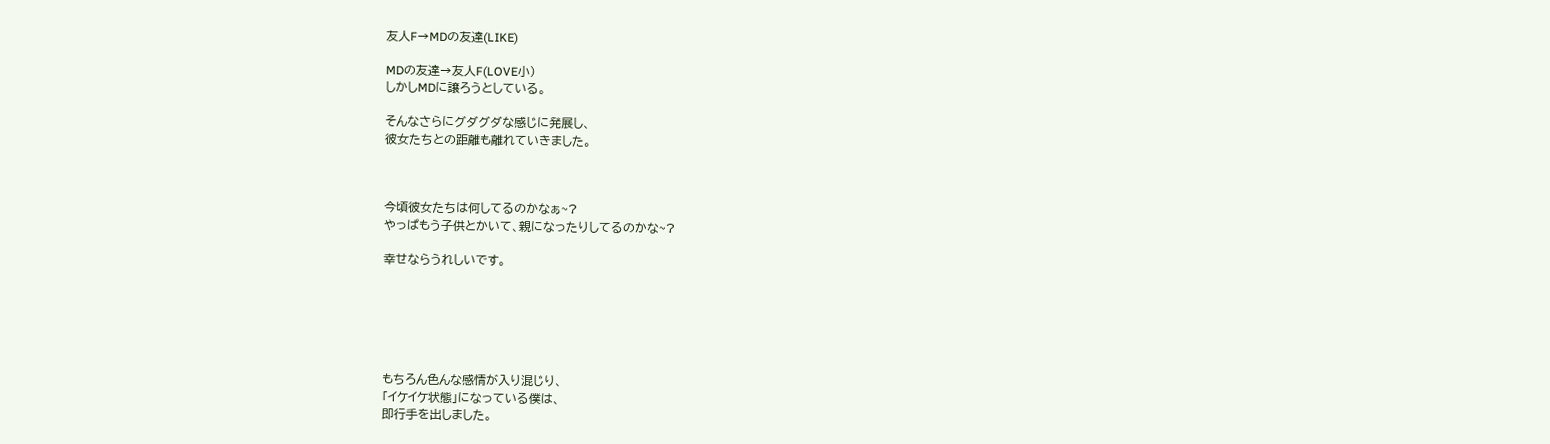友人F→MDの友達(LIKE)

MDの友達→友人F(LOVE小)
しかしMDに譲ろうとしている。

そんなさらにグダグダな感じに発展し、
彼女たちとの距離も離れていきました。



今頃彼女たちは何してるのかなぁ~?
やっぱもう子供とかいて、親になったりしてるのかな~?

幸せならうれしいです。






もちろん色んな感情が入り混じり、
「イケイケ状態」になっている僕は、
即行手を出しました。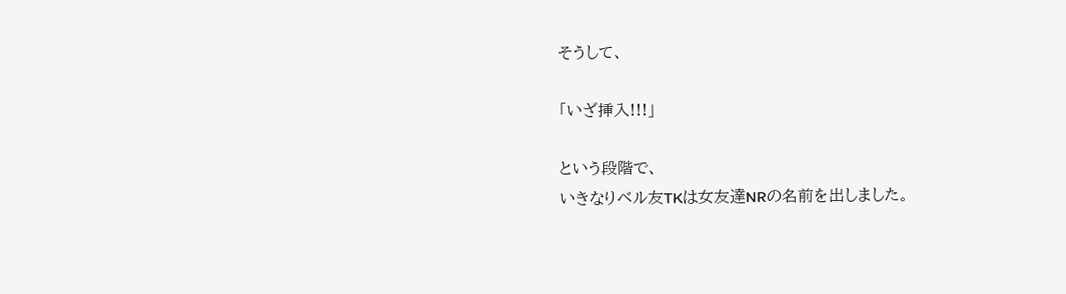そうして、

「いざ挿入!!!」

という段階で、
いきなりベル友TKは女友達NRの名前を出しました。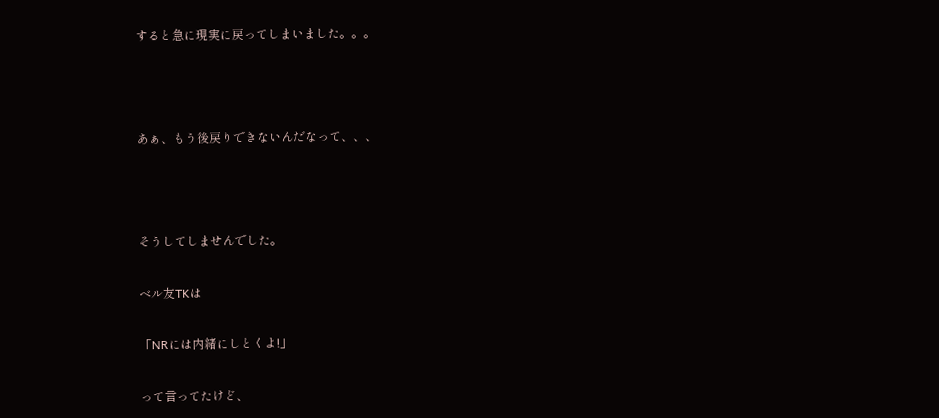すると急に現実に戻ってしまいました。。。



あぁ、もう後戻りできないんだなって、、、



そうしてしませんでした。

ベル友TKは

「NRには内緒にしとくよ!」

って言ってたけど、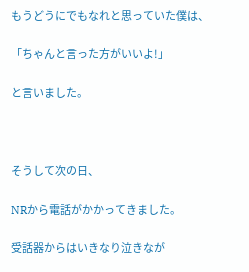もうどうにでもなれと思っていた僕は、

「ちゃんと言った方がいいよ!」

と言いました。



そうして次の日、

NRから電話がかかってきました。

受話器からはいきなり泣きなが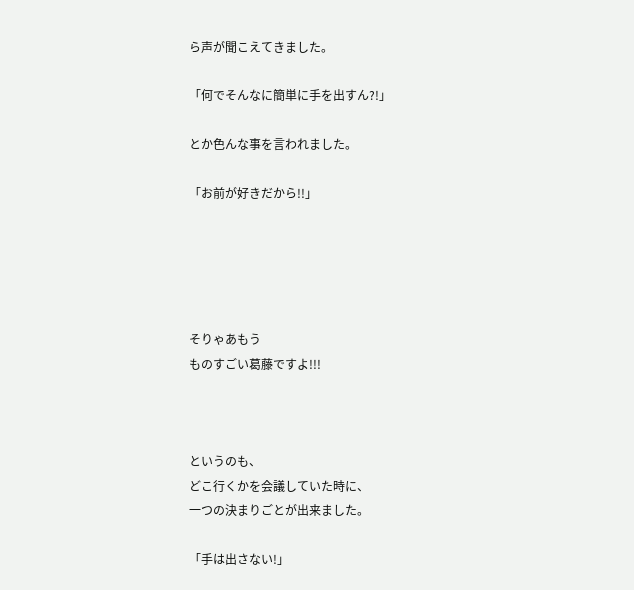ら声が聞こえてきました。

「何でそんなに簡単に手を出すん?!」

とか色んな事を言われました。

「お前が好きだから!!」





そりゃあもう
ものすごい葛藤ですよ!!!



というのも、
どこ行くかを会議していた時に、
一つの決まりごとが出来ました。

「手は出さない!」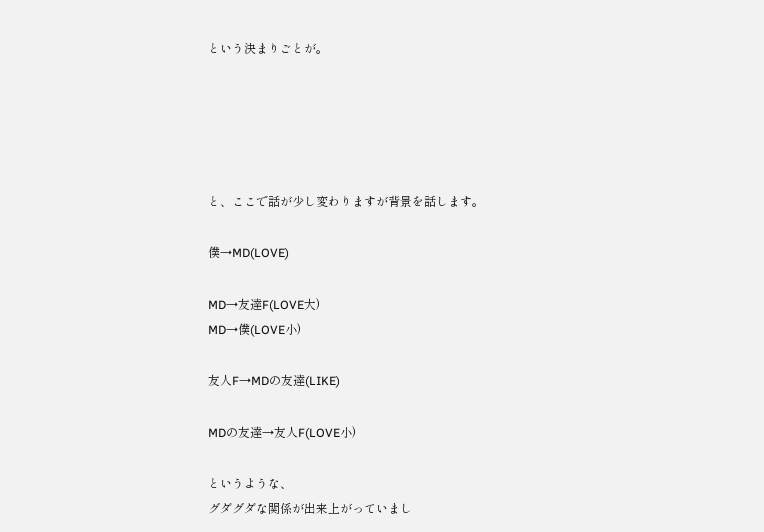という決まりごとが。





と、ここで話が少し変わりますが背景を話します。

僕→MD(LOVE)

MD→友達F(LOVE大)
MD→僕(LOVE小)

友人F→MDの友達(LIKE)

MDの友達→友人F(LOVE小)

というような、
グダグダな関係が出来上がっていまし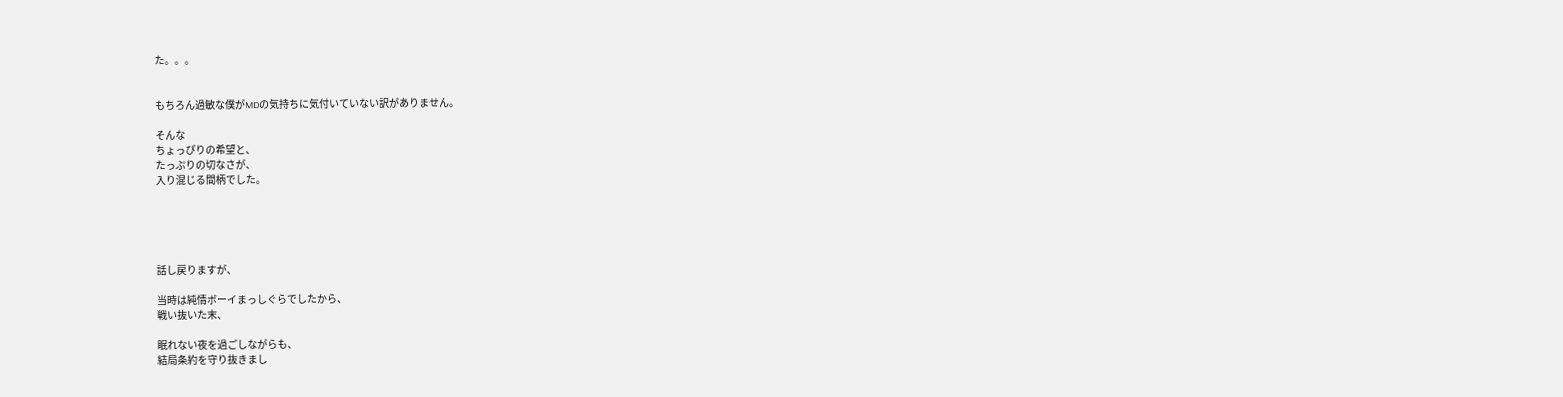た。。。


もちろん過敏な僕がMDの気持ちに気付いていない訳がありません。

そんな
ちょっぴりの希望と、
たっぷりの切なさが、
入り混じる間柄でした。





話し戻りますが、

当時は純情ボーイまっしぐらでしたから、
戦い抜いた末、

眠れない夜を過ごしながらも、
結局条約を守り抜きまし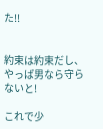た!!


約束は約束だし、
やっぱ男なら守らないと!

これで少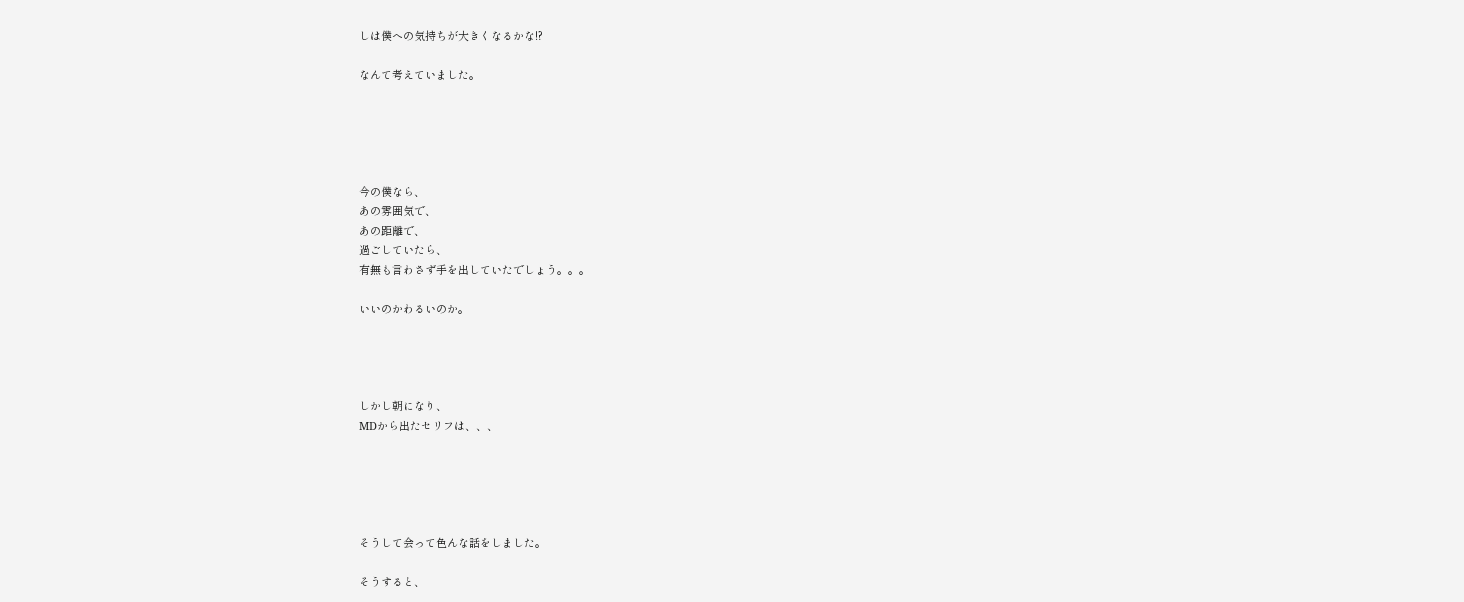しは僕への気持ちが大きくなるかな!?

なんて考えていました。





今の僕なら、
あの雰囲気で、
あの距離で、
過ごしていたら、
有無も言わさず手を出していたでしょう。。。

いいのかわるいのか。




しかし朝になり、
MDから出たセリフは、、、





そうして会って色んな話をしました。

そうすると、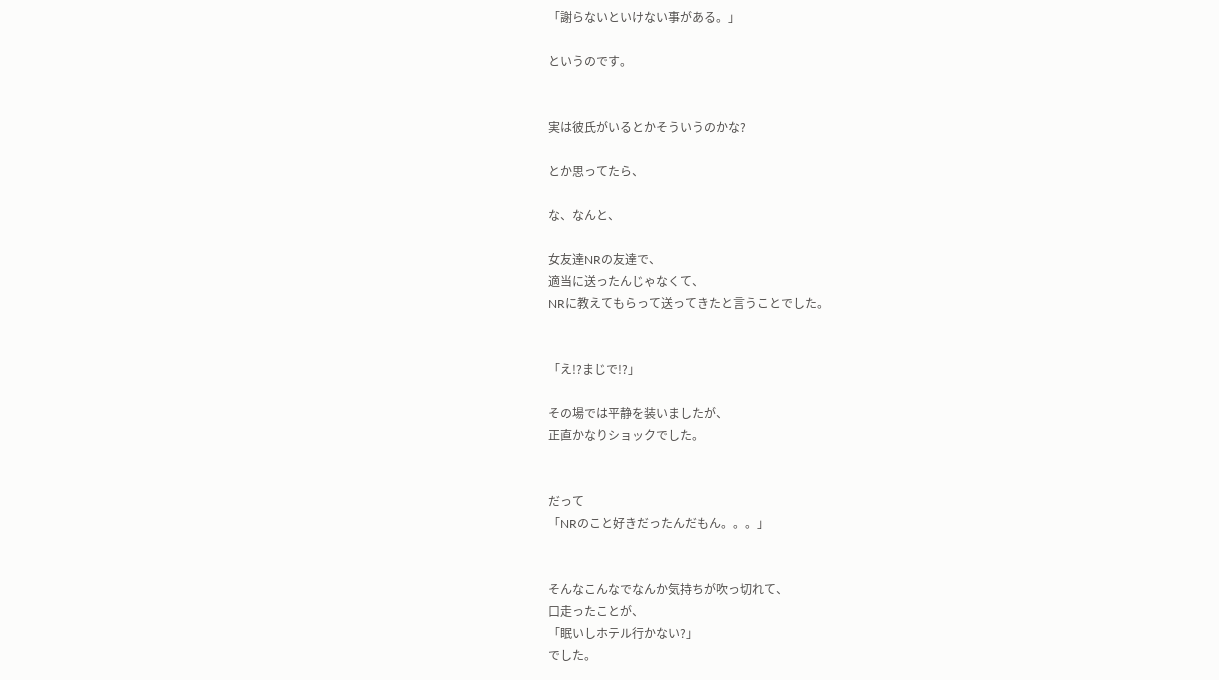「謝らないといけない事がある。」

というのです。


実は彼氏がいるとかそういうのかな?

とか思ってたら、

な、なんと、

女友達NRの友達で、
適当に送ったんじゃなくて、
NRに教えてもらって送ってきたと言うことでした。


「え!?まじで!?」

その場では平静を装いましたが、
正直かなりショックでした。


だって
「NRのこと好きだったんだもん。。。」


そんなこんなでなんか気持ちが吹っ切れて、
口走ったことが、
「眠いしホテル行かない?」
でした。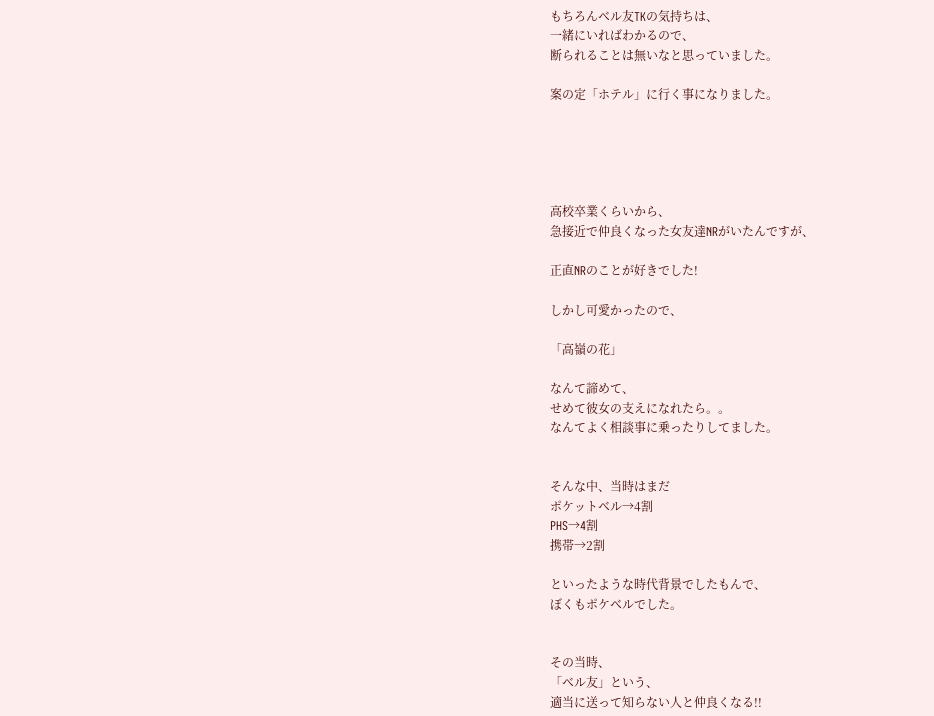もちろんベル友TKの気持ちは、
一緒にいればわかるので、
断られることは無いなと思っていました。

案の定「ホテル」に行く事になりました。





高校卒業くらいから、
急接近で仲良くなった女友達NRがいたんですが、

正直NRのことが好きでした!

しかし可愛かったので、

「高嶺の花」

なんて諦めて、
せめて彼女の支えになれたら。。
なんてよく相談事に乗ったりしてました。


そんな中、当時はまだ
ポケットベル→4割
PHS→4割
携帯→2割

といったような時代背景でしたもんで、
ぼくもポケベルでした。


その当時、
「ベル友」という、
適当に送って知らない人と仲良くなる!!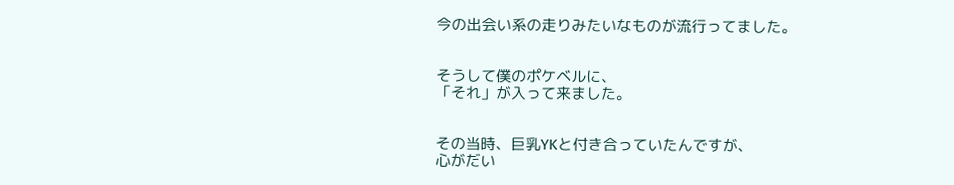今の出会い系の走りみたいなものが流行ってました。


そうして僕のポケベルに、
「それ」が入って来ました。


その当時、巨乳YKと付き合っていたんですが、
心がだい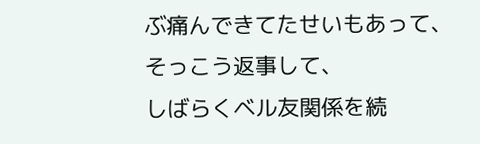ぶ痛んできてたせいもあって、
そっこう返事して、
しばらくベル友関係を続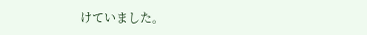けていました。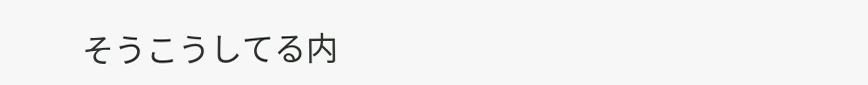そうこうしてる内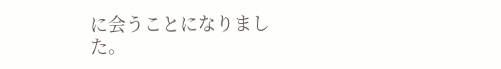に会うことになりました。